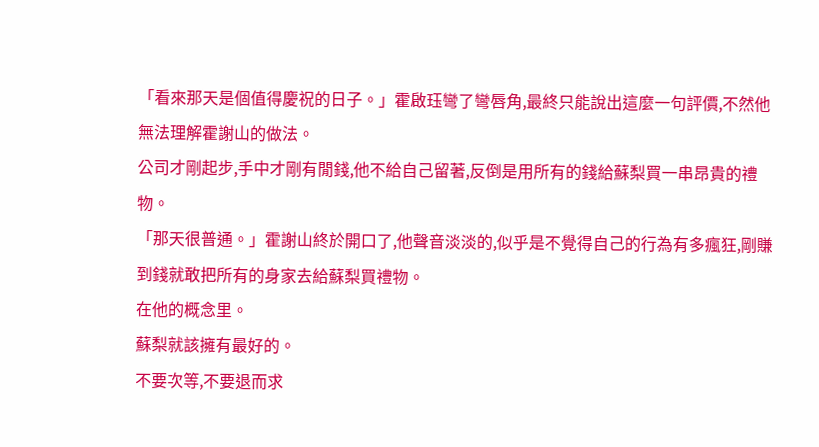「看來那天是個值得慶祝的日子。」霍啟珏彎了彎唇角,最終只能說出這麼一句評價,不然他無法理解霍謝山的做法。
公司才剛起步,手中才剛有閒錢,他不給自己留著,反倒是用所有的錢給蘇梨買一串昂貴的禮物。
「那天很普通。」霍謝山終於開口了,他聲音淡淡的,似乎是不覺得自己的行為有多瘋狂,剛賺到錢就敢把所有的身家去給蘇梨買禮物。
在他的概念里。
蘇梨就該擁有最好的。
不要次等,不要退而求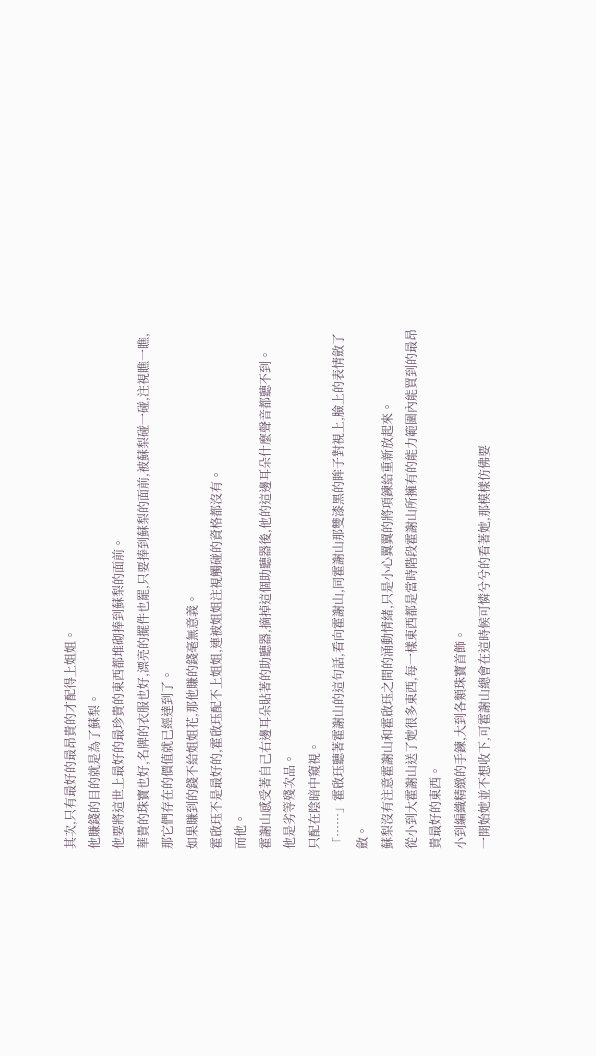其次,只有最好的最昂貴的才配得上姐姐。
他賺錢的目的就是為了蘇梨。
他要將這世上最好的最珍貴的東西都堆砌捧到蘇梨的面前。
華貴的珠寶也好,名牌的衣服也好,漂亮的擺件也罷,只要捧到蘇梨的面前,被蘇梨碰一碰,注視瞧一瞧,那它們存在的價值就已經達到了。
如果賺到的錢不給姐姐花,那他賺的錢毫無意義。
霍啟珏不是最好的,霍啟珏配不上姐姐,連被姐姐注視觸碰的資格都沒有。
而他。
霍謝山感受著自己右邊耳朵貼著的助聽器,摘掉這個助聽器後,他的這邊耳朵什麼聲音都聽不到。
他是劣等殘次品。
只配在陰暗中窺視。
「……」霍啟珏聽著霍謝山的這句話,看向霍謝山,同霍謝山那雙漆黑的眸子對視上,臉上的表情斂了斂。
蘇梨沒有注意霍謝山和霍啟珏之間的涌動情緒,只是小心翼翼的將項鍊給重新放起來。
從小到大霍謝山送了她很多東西,每一樣東西都是當時階段霍謝山所擁有的能力範圍內能買到的最昂貴最好的東西。
小到編織精緻的手鍊,大到各類珠寶首飾。
一開始她並不想收下,可霍謝山總會在這時候可憐兮兮的看著她,那模樣仿佛要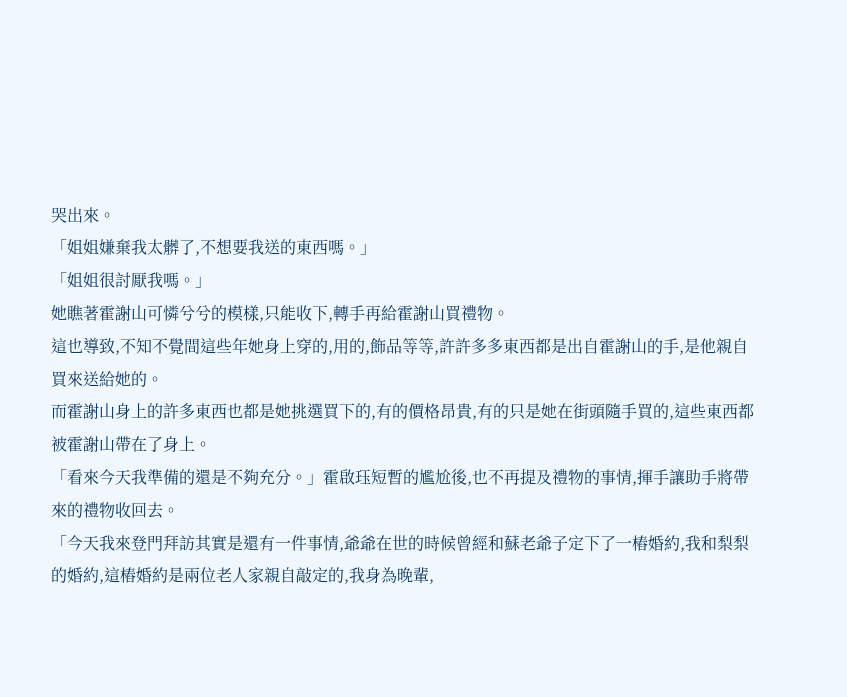哭出來。
「姐姐嫌棄我太髒了,不想要我送的東西嗎。」
「姐姐很討厭我嗎。」
她瞧著霍謝山可憐兮兮的模樣,只能收下,轉手再給霍謝山買禮物。
這也導致,不知不覺間這些年她身上穿的,用的,飾品等等,許許多多東西都是出自霍謝山的手,是他親自買來送給她的。
而霍謝山身上的許多東西也都是她挑選買下的,有的價格昂貴,有的只是她在街頭隨手買的,這些東西都被霍謝山帶在了身上。
「看來今天我準備的還是不夠充分。」霍啟珏短暫的尷尬後,也不再提及禮物的事情,揮手讓助手將帶來的禮物收回去。
「今天我來登門拜訪其實是還有一件事情,爺爺在世的時候曾經和蘇老爺子定下了一樁婚約,我和梨梨的婚約,這樁婚約是兩位老人家親自敲定的,我身為晚輩,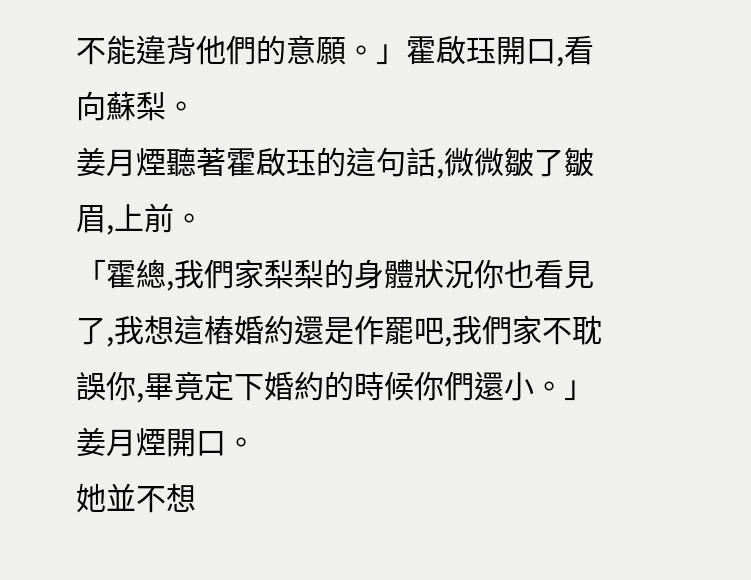不能違背他們的意願。」霍啟珏開口,看向蘇梨。
姜月煙聽著霍啟珏的這句話,微微皺了皺眉,上前。
「霍總,我們家梨梨的身體狀況你也看見了,我想這樁婚約還是作罷吧,我們家不耽誤你,畢竟定下婚約的時候你們還小。」姜月煙開口。
她並不想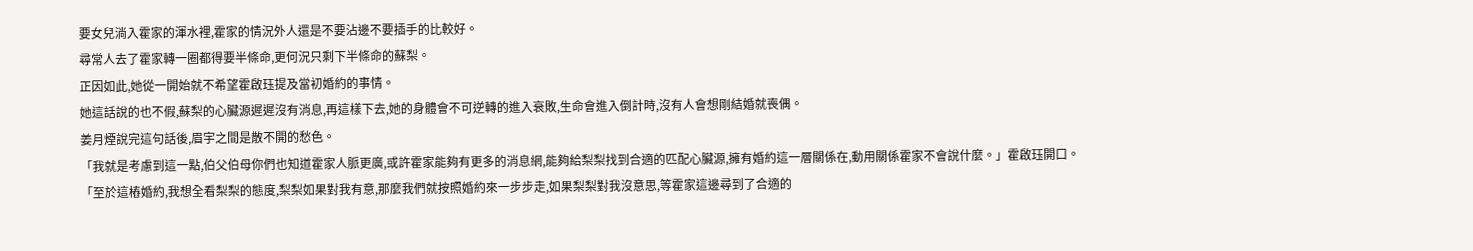要女兒淌入霍家的渾水裡,霍家的情況外人還是不要沾邊不要插手的比較好。
尋常人去了霍家轉一圈都得要半條命,更何況只剩下半條命的蘇梨。
正因如此,她從一開始就不希望霍啟珏提及當初婚約的事情。
她這話說的也不假,蘇梨的心臟源遲遲沒有消息,再這樣下去,她的身體會不可逆轉的進入衰敗,生命會進入倒計時,沒有人會想剛結婚就喪偶。
姜月煙說完這句話後,眉宇之間是散不開的愁色。
「我就是考慮到這一點,伯父伯母你們也知道霍家人脈更廣,或許霍家能夠有更多的消息網,能夠給梨梨找到合適的匹配心臟源,擁有婚約這一層關係在,動用關係霍家不會說什麼。」霍啟珏開口。
「至於這樁婚約,我想全看梨梨的態度,梨梨如果對我有意,那麼我們就按照婚約來一步步走,如果梨梨對我沒意思,等霍家這邊尋到了合適的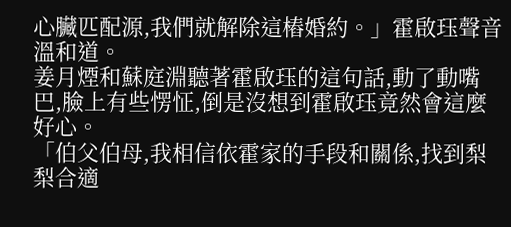心臟匹配源,我們就解除這樁婚約。」霍啟珏聲音溫和道。
姜月煙和蘇庭淵聽著霍啟珏的這句話,動了動嘴巴,臉上有些愣怔,倒是沒想到霍啟珏竟然會這麼好心。
「伯父伯母,我相信依霍家的手段和關係,找到梨梨合適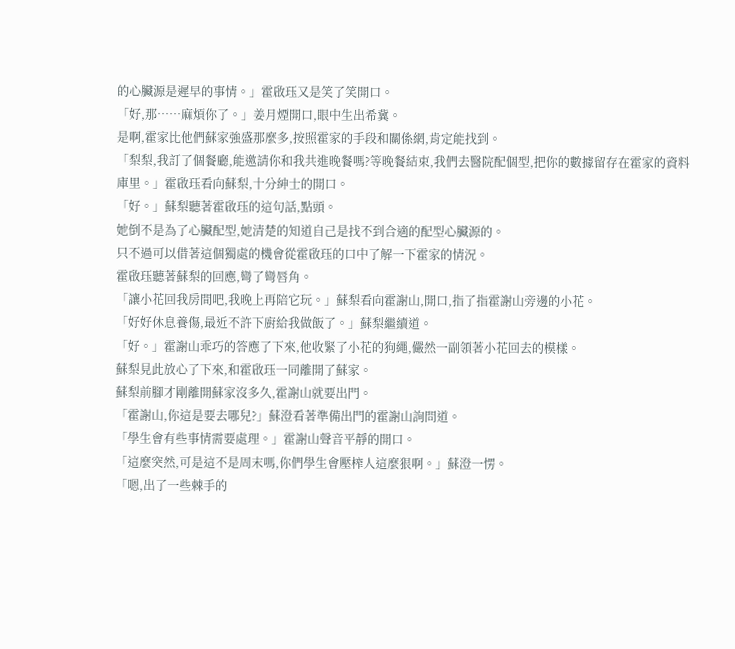的心臟源是遲早的事情。」霍啟珏又是笑了笑開口。
「好,那……麻煩你了。」姜月煙開口,眼中生出希冀。
是啊,霍家比他們蘇家強盛那麼多,按照霍家的手段和關係網,肯定能找到。
「梨梨,我訂了個餐廳,能邀請你和我共進晚餐嗎?等晚餐結束,我們去醫院配個型,把你的數據留存在霍家的資料庫里。」霍啟珏看向蘇梨,十分紳士的開口。
「好。」蘇梨聽著霍啟珏的這句話,點頭。
她倒不是為了心臟配型,她清楚的知道自己是找不到合適的配型心臟源的。
只不過可以借著這個獨處的機會從霍啟珏的口中了解一下霍家的情況。
霍啟珏聽著蘇梨的回應,彎了彎唇角。
「讓小花回我房間吧,我晚上再陪它玩。」蘇梨看向霍謝山,開口,指了指霍謝山旁邊的小花。
「好好休息養傷,最近不許下廚給我做飯了。」蘇梨繼續道。
「好。」霍謝山乖巧的答應了下來,他收緊了小花的狗繩,儼然一副領著小花回去的模樣。
蘇梨見此放心了下來,和霍啟珏一同離開了蘇家。
蘇梨前腳才剛離開蘇家沒多久,霍謝山就要出門。
「霍謝山,你這是要去哪兒?」蘇澄看著準備出門的霍謝山詢問道。
「學生會有些事情需要處理。」霍謝山聲音平靜的開口。
「這麼突然,可是這不是周末嗎,你們學生會壓榨人這麼狠啊。」蘇澄一愣。
「嗯,出了一些棘手的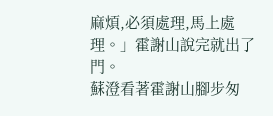麻煩,必須處理,馬上處理。」霍謝山說完就出了門。
蘇澄看著霍謝山腳步匆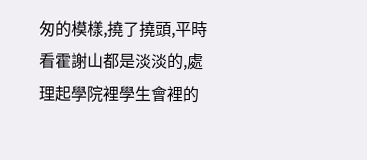匆的模樣,撓了撓頭,平時看霍謝山都是淡淡的,處理起學院裡學生會裡的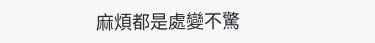麻煩都是處變不驚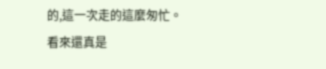的,這一次走的這麼匆忙。
看來還真是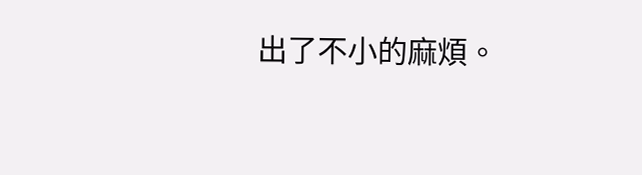出了不小的麻煩。